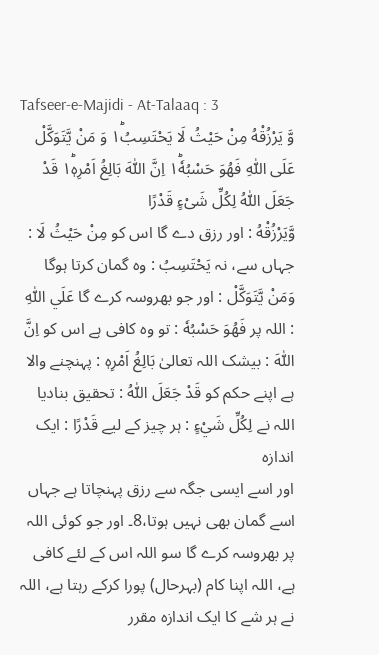Tafseer-e-Majidi - At-Talaaq : 3
وَّ یَرْزُقْهُ مِنْ حَیْثُ لَا یَحْتَسِبُ١ؕ وَ مَنْ یَّتَوَكَّلْ عَلَى اللّٰهِ فَهُوَ حَسْبُهٗ١ؕ اِنَّ اللّٰهَ بَالِغُ اَمْرِهٖ١ؕ قَدْ جَعَلَ اللّٰهُ لِكُلِّ شَیْءٍ قَدْرًا
وَّيَرْزُقْهُ : اور رزق دے گا اس کو مِنْ حَيْثُ لَا : جہاں سے، نہ يَحْتَسِبُ : وہ گمان کرتا ہوگا وَمَنْ يَّتَوَكَّلْ : اور جو بھروسہ کرے گا عَلَي اللّٰهِ : اللہ پر فَهُوَ حَسْبُهٗ : تو وہ کافی ہے اس کو اِنَّ اللّٰهَ : بیشک اللہ تعالیٰ بَالِغُ اَمْرِهٖ : پہنچنے والا ہے اپنے حکم کو قَدْ جَعَلَ اللّٰهُ : تحقیق بنادیا اللہ نے لِكُلِّ شَيْءٍ : ہر چیز کے لیے قَدْرًا : ایک اندازہ
اور اسے ایسی جگہ سے رزق پہنچاتا ہے جہاں اسے گمان بھی نہیں ہوتا،8۔ اور جو کوئی اللہ پر بھروسہ کرے گا سو اللہ اس کے لئے کافی ہے، اللہ اپنا کام (بہرحال) پورا کرکے رہتا ہے، اللہ نے ہر شے کا ایک اندازہ مقرر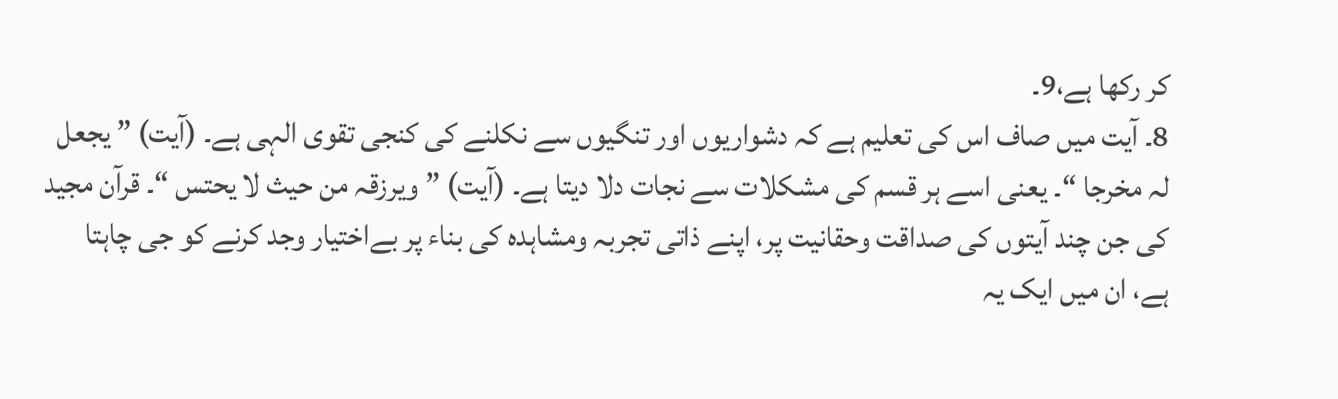کر رکھا ہے،9۔
8۔ آیت میں صاف اس کی تعلیم ہے کہ دشواریوں اور تنگیوں سے نکلنے کی کنجی تقوی الہی ہے۔ (آیت) ” یجعل لہ مخرجا “۔ یعنی اسے ہر قسم کی مشکلات سے نجات دلا دیتا ہے۔ (آیت) ” ویرزقہ من حیث لا یحتس “۔ قرآن مجید کی جن چند آیتوں کی صداقت وحقانیت پر، اپنے ذاتی تجربہ ومشاہدہ کی بناء پر بےاختیار وجد کرنے کو جی چاہتا ہے، ان میں ایک یہ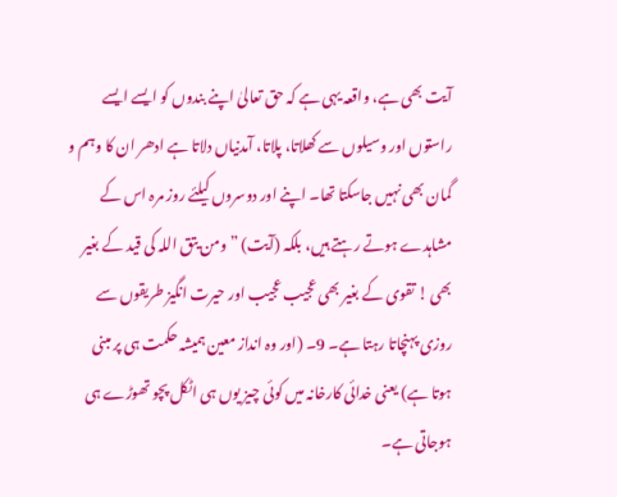آیت بھی ہے، واقعہ یہی ہے کہ حق تعالیٰ اپنے بندوں کو ایسے ایسے راستوں اور وسیلوں سے کھلاتا، پلاتا، آمدنیاں دلاتا ہے ادھر ان کا وہم و گمان بھی نہیں جاسکتا تھا۔ اپنے اور دوسروں کیلئے روز مرہ اس کے مشاہدے ہوتے رہتے ہیں، بلکہ (آیت) ” ومن یتق اللہ کی قید کے بغیر بھی ! تقوی کے بغیر بھی عجیب عجیب اور حیرت انگیز طریقوں سے روزی پہنچاتا رہتا ہے۔ 9۔ (اور وہ انداز معین ہمیشہ حکمت ہی پر مبنی ہوتا ہے) یعنی خدائی کارخانہ میں کوئی چیز یوں ہی اٹکل پچو تھوڑے ہی ہوجاتی ہے۔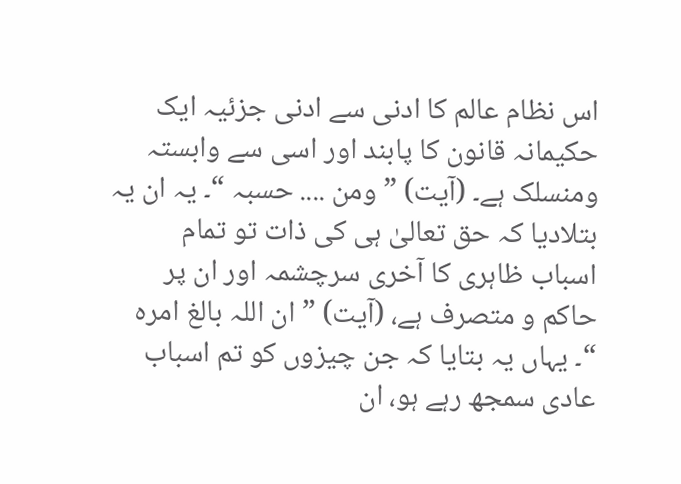اس نظام عالم کا ادنی سے ادنی جزئیہ ایک حکیمانہ قانون کا پابند اور اسی سے وابستہ ومنسلک ہے۔ (آیت) ” ومن .... حسبہ “۔ یہ ان یہ بتلادیا کہ حق تعالیٰ ہی کی ذات تو تمام اسباب ظاہری کا آخری سرچشمہ اور ان پر حاکم و متصرف ہے، (آیت) ” ان اللہ بالغ امرہ “۔ یہاں یہ بتایا کہ جن چیزوں کو تم اسباب عادی سمجھ رہے ہو، ان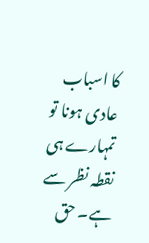کا اسباب عادی ہونا تو تمہارے ہی نقطہ نظر سے ہے۔ حق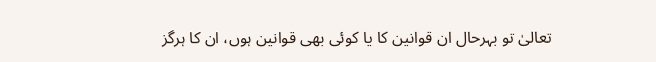تعالیٰ تو بہرحال ان قوانین کا یا کوئی بھی قوانین ہوں، ان کا ہرگز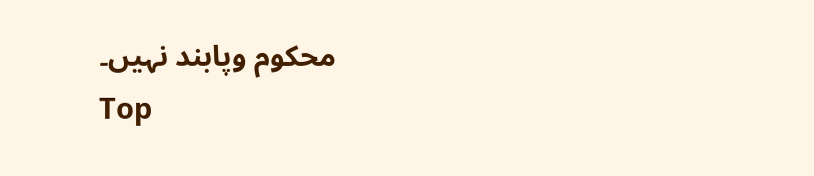محکوم وپابند نہیں۔
Top